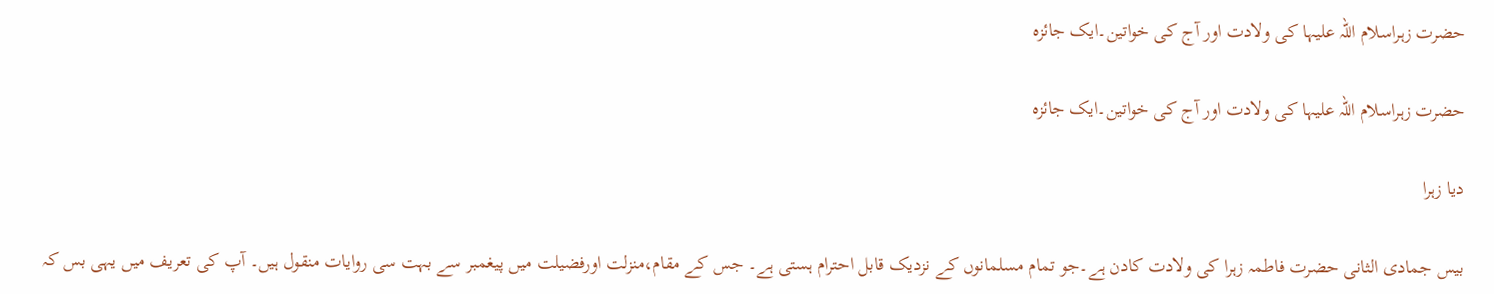حضرت زہراسلام اللہ علیہا کی ولادت اور آج کی خواتین۔ایک جائزہ

حضرت زہراسلام اللہ علیہا کی ولادت اور آج کی خواتین۔ایک جائزہ

دیا زہرا

بیس جمادی الثانی حضرت فاطمہ زہرا کی ولادت کادن ہے۔جو تمام مسلمانوں کے نزدیک قابل احترام ہستی ہے۔ جس کے مقام،منزلت اورفضیلت میں پیغمبر سے بہت سی روایات منقول ہیں۔ آپ کی تعریف میں یہی بس کہ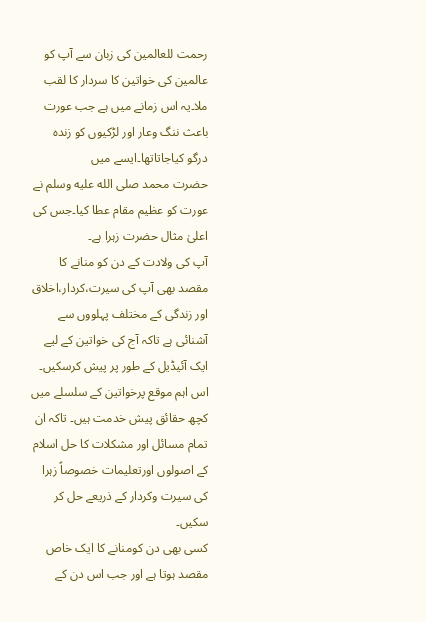رحمت للعالمین کی زبان سے آپ کو عالمین کی خواتین کا سردار کا لقب ملا۔یہ اس زمانے میں ہے جب عورت باعث ننگ وعار اور لڑکیوں کو زندہ درگو کیاجاتاتھا۔ایسے میں
حضرت محمد صلى الله عليه وسلم نے عورت کو عظیم مقام عطا کیا۔جس کی اعلیٰ مثال حضرت زہرا ہے۔
آپ کی ولادت کے دن کو منانے کا مقصد بھی آپ کی سیرت،کردار،اخلاق اور زندگی کے مختلف پہلووں سے آشنائی ہے تاکہ آج کی خواتین کے لیے ایک آئیڈیل کے طور پر پیش کرسکیں۔
اس اہم موقع پرخواتین کے سلسلے میں کچھ حقائق پیش خدمت ہیں۔ تاکہ ان تمام مسائل اور مشکلات کا حل اسلام کے اصولوں اورتعلیمات خصوصاً زہرا کی سیرت وکردار کے ذریعے حل کر سکیں۔
کسی بھی دن کومنانے کا ایک خاص مقصد ہوتا ہے اور جب اس دن کے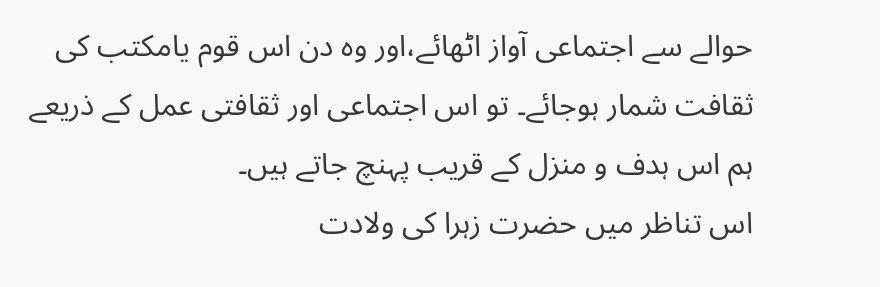حوالے سے اجتماعی آواز اٹھائے،اور وہ دن اس قوم یامکتب کی ثقافت شمار ہوجائے۔ تو اس اجتماعی اور ثقافتی عمل کے ذریعے ہم اس ہدف و منزل کے قریب پہنچ جاتے ہیں۔
اس تناظر میں حضرت زہرا کی ولادت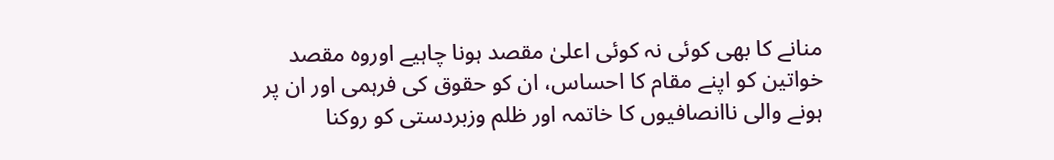منانے کا بھی کوئی نہ کوئی اعلیٰ مقصد ہونا چاہیے اوروہ مقصد خواتین کو اپنے مقام کا احساس، ان کو حقوق کی فرہمی اور ان پر ہونے والی ناانصافیوں کا خاتمہ اور ظلم وزبردستی کو روکنا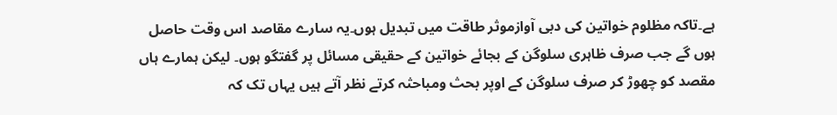ہے۔تاکہ مظلوم خواتین کی دبی آوازموثر طاقت میں تبدیل ہوں۔یہ سارے مقاصد اس وقت حاصل ہوں گے جب صرف ظاہری سلوگن کے بجائے خواتین کے حقیقی مسائل پر گفتگو ہوں۔ لیکن ہمارے ہاں مقصد کو چھوڑ کر صرف سلوگن کے اوپر بحث ومباحثہ کرتے نظر آتے ہیں یہاں تک کہ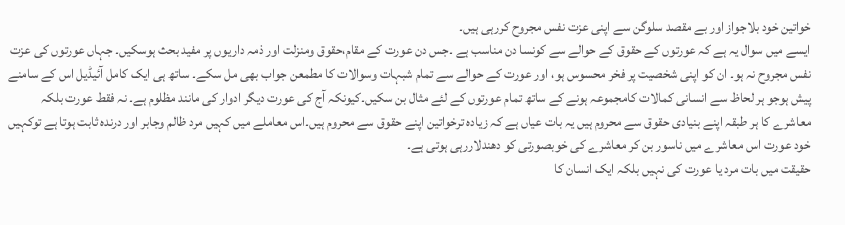خواتین خود بلاجواز اور بے مقصد سلوگن سے اپنی عزت نفس مجروح کررہی ہیں۔
ایسے میں سوال یہ ہے کہ عورتوں کے حقوق کے حوالے سے کونسا دن مناسب ہے ۔جس دن عورت کے مقام،حقوق ومنزلت اور ذمہ داریوں پر مفید بحث ہوسکیں۔ جہاں عورتوں کی عزت نفس مجروح نہ ہو۔ ان کو اپنی شخصیت پر فخر محسوس ہو، اور عورت کے حوالے سے تمام شبہات وسوالات کا مطمعن جواب بھی مل سکے۔ ساتھ ہی ایک کامل آئیڈیل اس کے سامنے پیش ہوجو ہر لحاظ سے انسانی کمالات کامجموعہ ہونے کے ساتھ تمام عورتوں کے لئے مثال بن سکیں۔کیونکہ آج کی عورت دیگر ادوار کی مانند مظلوم ہے۔ نہ فقط عورت بلکہ معاشرے کا ہر طبقہ اپنے بنیادی حقوق سے محروم ہیں یہ بات عیاں ہے کہ زیادہ ترخواتین اپنے حقوق سے محروم ہیں۔اس معاملے میں کہیں مرد ظالم وجابر اور درندہ ثابت ہوتا ہے توکہیں خود عورت اس معاشرے میں ناسور بن کر معاشرے کی خوبصورتی کو دھندلاررہی ہوتی ہے۔
حقیقت میں بات مرد یا عورت کی نہیں بلکہ ایک انسان کا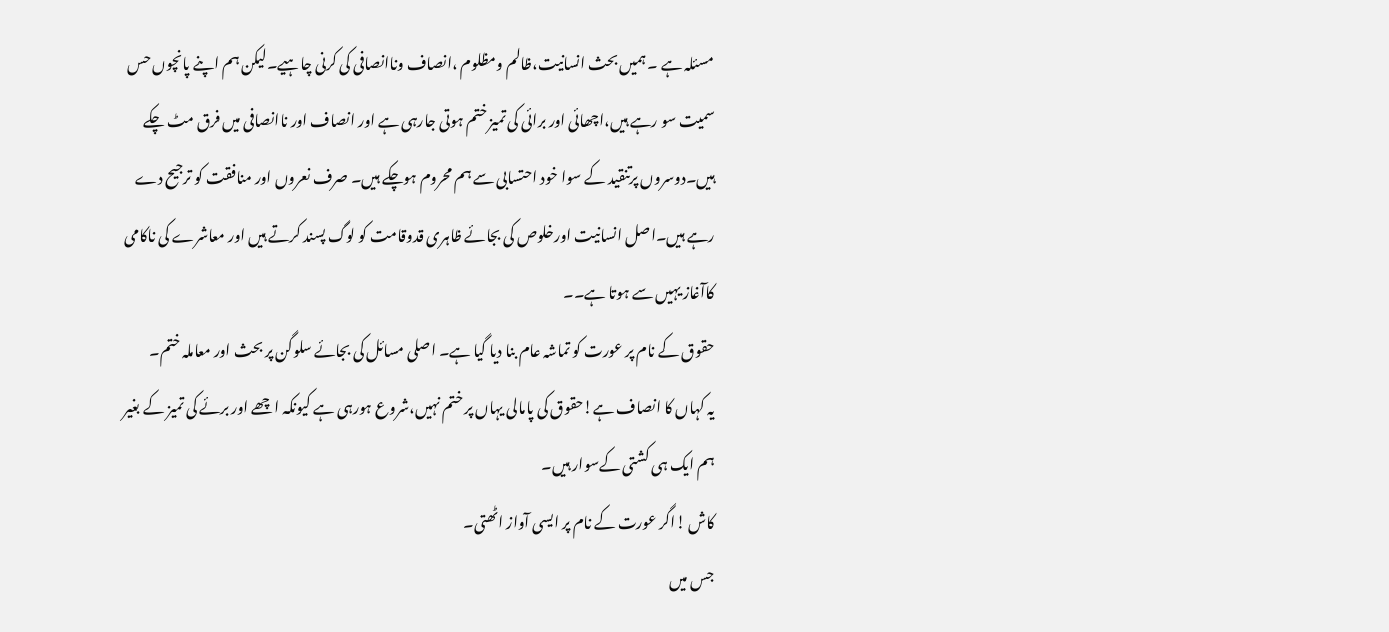مسئلہ ہے ۔ ہمیں بحث انسانیت،ظالم ومظلوم ،انصاف وناانصافی کی کرنی چاہیے۔لیکن ہم اپنے پانچوں حس سمیت سو رہے ہیں،اچھائی اور برائی کی تمیز ختم ہوتی جارہی ہے اور انصاف اور ناانصافی میں فرق مٹ چکے ہیں۔دوسروں پرتنقید کے سوا خود احتسابی سے ہم محروم ہوچکے ہیں۔ صرف نعروں اور منافقت کو ترجیح دے رہے ہیں۔اصل انسانیت اورخلوص کی بجائے ظاہری قدوقامت کو لوگ پسند کرتے ہیں اور معاشرے کی ناکامی کاآغاز یہیں سے ہوتا ہے۔۔
حقوق کے نام پر عورت کو تماشہ عام بنا دیا گیا ہے۔ اصلی مسائل کی بجائے سلوگن پر بحث اور معاملہ ختم۔
یہ کہاں کا انصاف ہے!حقوق کی پامالی یہاں پر ختم نہیں،شروع ہورہی ہے کیونکہ اچھے اور برئے کی تمیز کے بغیر ہم ایک ہی کشتی کےسوار ہیں۔
کاش !اگر عورت کے نام پر ایسی آواز اٹھتی۔
جس میں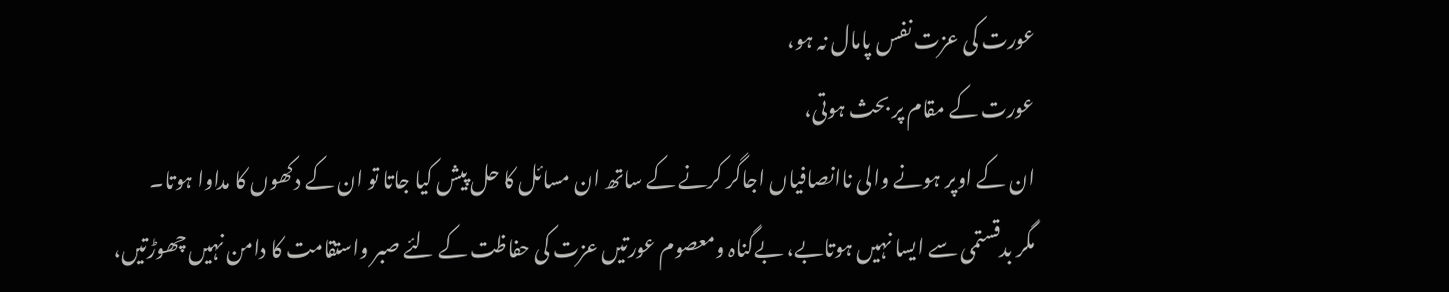عورت کی عزت نفس پامال نہ ہو،
عورت کے مقام پر بحث ہوتی،
ان کے اوپر ہونے والی ناانصافیاں اجاگر کرنے کے ساتھ ان مسائل کا حل پیش کیا جاتا تو ان کے دکھوں کا مداوا ہوتا۔
مگر بدقستمی سے ایسا نہیں ہوتابے، بےگناہ ومعصوم عورتیں عزت کی حفاظت کے لئے صبر واستقامت کا دامن نہیں چھوڑتیں،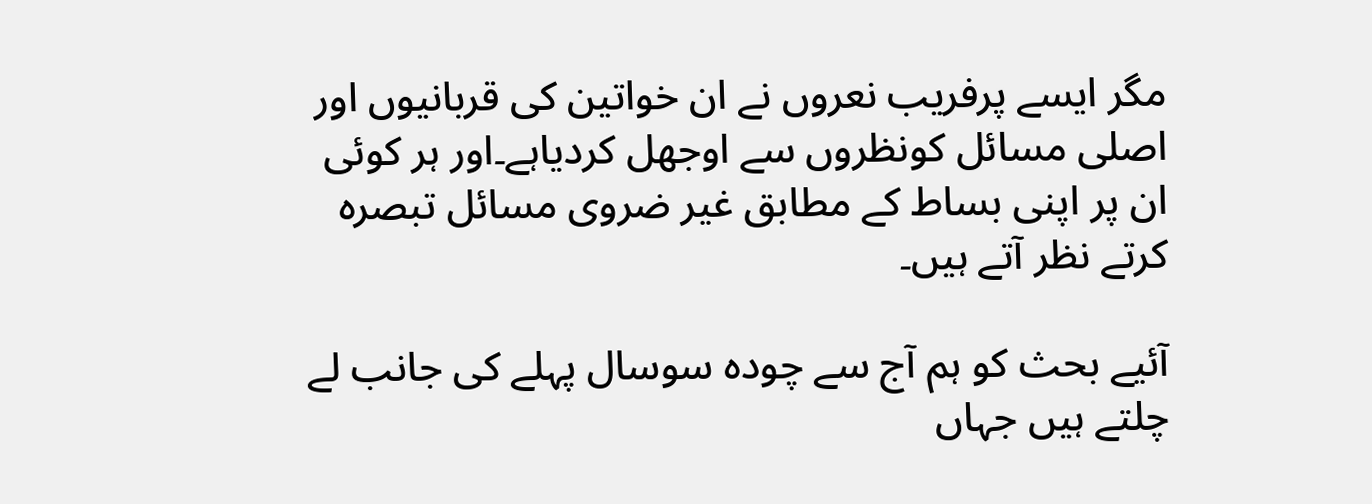مگر ایسے پرفریب نعروں نے ان خواتین کی قربانیوں اور اصلی مسائل کونظروں سے اوجھل کردیاہے۔اور ہر کوئی ان پر اپنی بساط کے مطابق غیر ضروی مسائل تبصرہ کرتے نظر آتے ہیں۔

آئیے بحث کو ہم آج سے چودہ سوسال پہلے کی جانب لے چلتے ہیں جہاں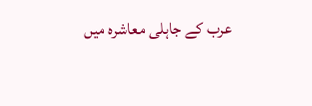عرب کے جاہلی معاشرہ میں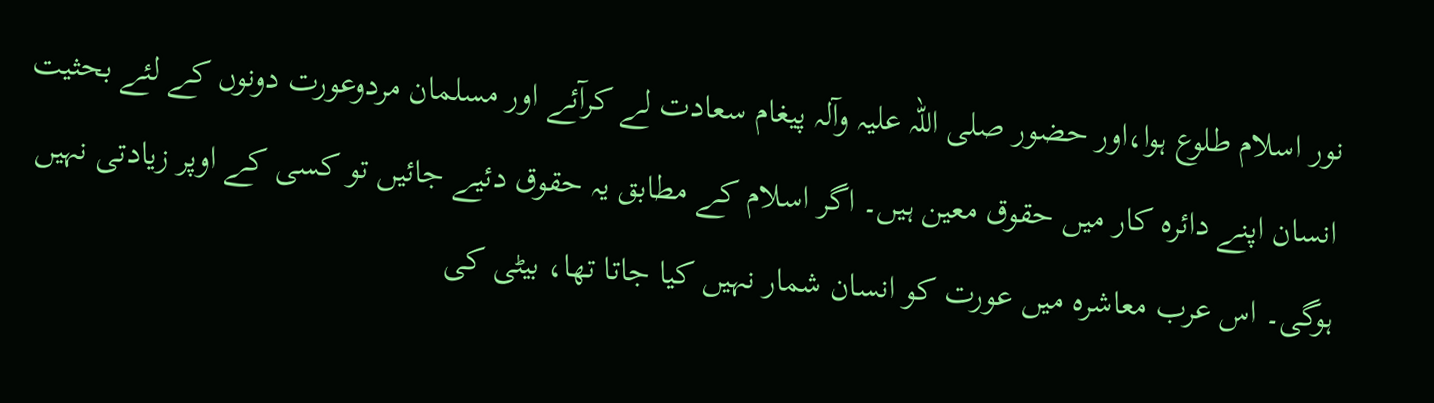نور اسلام طلوع ہوا،اور حضور صلی اللہ علیہ وآلہ پیغام سعادت لے کرآئے اور مسلمان مردوعورت دونوں کے لئے بحثیت انسان اپنے دائرہ کار میں حقوق معین ہیں۔ اگر اسلام کے مطابق یہ حقوق دئیے جائیں تو کسی کے اوپر زیادتی نہیں ہوگی۔ اس عرب معاشرہ میں عورت کو انسان شمار نہیں کیا جاتا تھا، بیٹی کی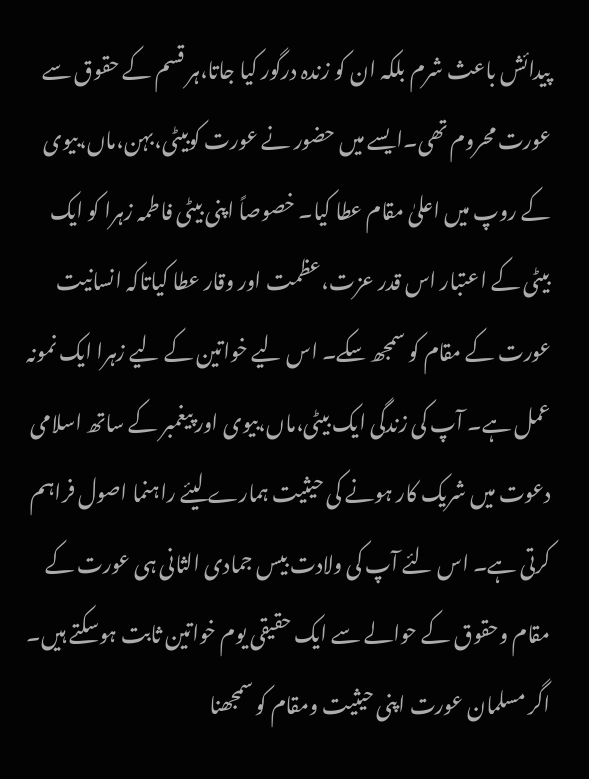پیدائش باعث شرم بلکہ ان کو زندہ درگور کیا جاتا،ہر قسم کے حقوق سے عورت محروم تھی۔ایسے میں حضور نے عورت کوبیٹی،بہن،ماں،بیوی کے روپ میں اعلیٰ مقام عطا کیا۔ خصوصاً اپنی بیٹی فاطمہ زہرا کو ایک بیٹی کے اعتبار اس قدر عزت،عظمت اور وقار عطا کیاتاکہ انسانیت عورت کے مقام کو سمجھ سکے۔ اس لیے خواتین کے لیے زہرا ایک نمونہ عمل ہے۔ آپ کی زندگی ایک بیٹی،ماں،بیوی اور پیغمبر کے ساتھ اسلامی دعوت میں شریک کار ہونے کی حیثیت ہمارے لیئے راہنما اصول فراہم کرتی ہے۔ اس لئے آپ کی ولادت بیس جمادی الثانی ہی عورت کے مقام وحقوق کے حوالے سے ایک حقیقی یوم خواتین ثابت ہوسکتے ہیں۔ اگر مسلمان عورت اپنی حیثیت ومقام کو سمجھنا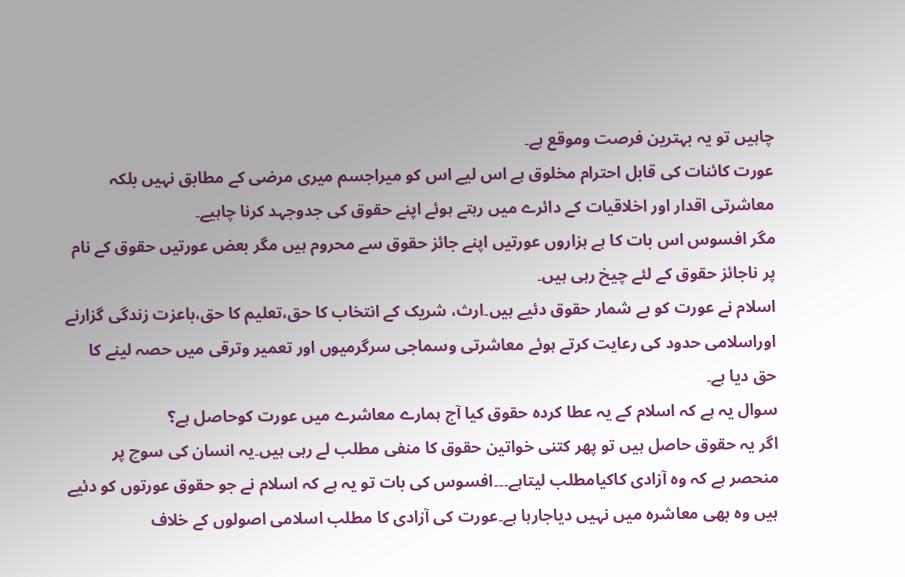چاہیں تو یہ بہترین فرصت وموقع ہے۔
عورت کائنات کی قابل احترام مخلوق ہے اس لیے اس کو میراجسم میری مرضی کے مطابق نہیں بلکہ معاشرتی اقدار اور اخلاقیات کے دائرے میں رہتے ہوئے اپنے حقوق کی جدوجہد کرنا چاہیے۔
مگر افسوس اس بات کا ہے ہزاروں عورتیں اپنے جائز حقوق سے محروم ہیں مگر بعض عورتیں حقوق کے نام پر ناجائز حقوق کے لئے چیخ رہی ہیں۔
اسلام نے عورت کو بے شمار حقوق دئیے ہیں۔ارث، شریک کے انتخاب کا حق،تعلیم کا حق،باعزت زندگی گزارنے اوراسلامی حدود کی رعایت کرتے ہوئے معاشرتی وسماجی سرگرمیوں اور تعمیر وترقی میں حصہ لینے کا حق دیا ہے۔
سوال یہ ہے کہ اسلام کے یہ عطا کردہ حقوق کیا آج ہمارے معاشرے میں عورت کوحاصل ہے؟
اگر یہ حقوق حاصل ہیں تو پھر کتنی خواتین حقوق کا منفی مطلب لے رہی ہیں۔یہ انسان کی سوچ پر منحصر ہے کہ وہ آزادی کاکیامطلب لیتاہے۔۔۔افسوس کی بات تو یہ ہے کہ اسلام نے جو حقوق عورتوں کو دئیے ہیں وہ بھی معاشرہ میں نہیں دیاجارہا ہے۔عورت کی آزادی کا مطلب اسلامی اصولوں کے خلاف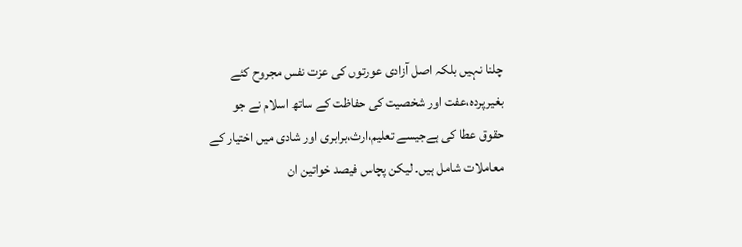چلنا نہیں بلکہ اصل آزادی عورتوں کی عزت نفس مجروح کئے بغیرپردہ،عفت اور شخصیت کی حفاظت کے ساتھ اسلام نے جو حقوق عطا کی ہےجیسے تعلیم،ارث،برابری اور شادی میں اختیار کے معاملات شامل ہیں۔ لیکن پچاس فیصد خواتین ان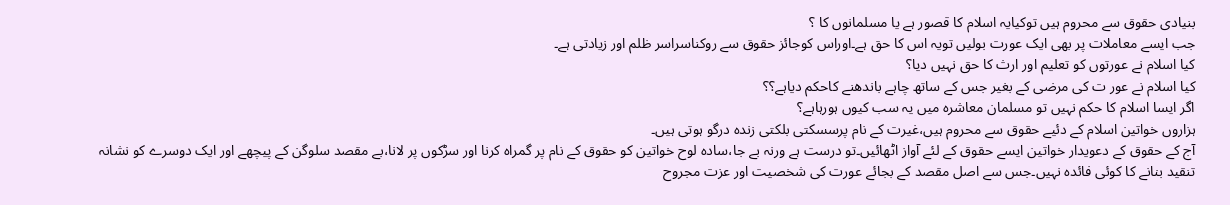بنیادی حقوق سے محروم ہیں توکیایہ اسلام کا قصور ہے یا مسلمانوں کا ؟
جب ایسے معاملات پر بھی ایک عورت بولیں تویہ اس کا حق ہے۔اوراس کوجائز حقوق سے روکناسراسر ظلم اور زیادتی ہے۔
کیا اسلام نے عورتوں کو تعلیم اور ارث کا حق نہیں دیا؟
کیا اسلام نے عور ت کی مرضی کے بغیر جس کے ساتھ چاہے باندھنے کاحکم دیاہے؟؟
اگر ایسا اسلام کا حکم نہیں تو مسلمان معاشرہ میں یہ سب کیوں ہورہاہے؟
ہزاروں خواتین اسلام کے دئیے حقوق سے محروم ہیں،غیرت کے نام پرسسکتی بلکتی زندہ درگو ہوتی ہیں۔
آج کے حقوق کے دعویدار خواتین ایسے حقوق کے لئے آواز اٹھائیں۔تو درست ہے ورنہ بے جا،سادہ لوح خواتین کو حقوق کے نام پر گمراہ کرنا اور سڑکوں پر لانا،بے مقصد سلوگن کے پیچھے اور ایک دوسرے کو نشانہ تنقید بنانے کا کوئی فائدہ نہیں۔جس سے اصل مقصد کے بجائے عورت کی شخصیت اور عزت مجروح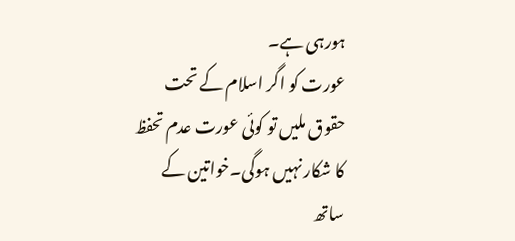ہورہی ہے۔
عورت کو اگر اسلام کے تحت حقوق ملیں تو کوئی عورت عدم تحفظ کا شکار نہیں ہوگی۔خواتین کے ساتھ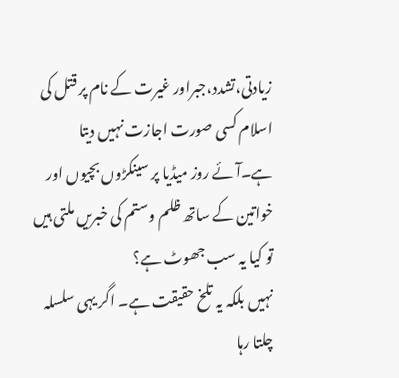زیادتی،تشدد،جبراور غیرت کے نام پر قتل کی اسلام کسی صورت اجازت نہیں دیتا ہے۔آئے روز میڈیا پر سینکڑوں بچیوں اور خواتین کے ساتھ ظلم وستم کی خبریں ملتی ہیں تو کیا یہ سب جھوٹ ہے؟
نہیں بلکہ یہ تلخ حقیقت ہے۔ اگر یہی سلسلہ چلتا رہا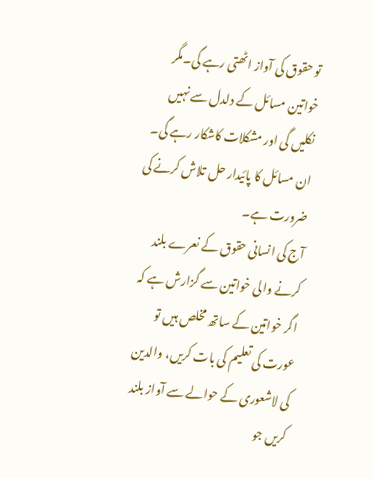تو حقوق کی آواز اٹھتی رہے گی۔مگر خواتین مسائل کے دلدل سے نہیں نکلیں گی اور مشکلات کاشکار رہے گی۔ ان مسائل کا پائیدار حل تلاش کرنے کی ضرورت ہے۔
آج کی انسانی حقوق کے نعرے بلند کرنے والی خواتین سے گزارش ہے کہ اگر خواتین کے ساتھ مخلص ہیں تو عورت کی تعلیم کی بات کریں، والدین کی لاشعوری کے حوالے سے آواز بلند کریں جو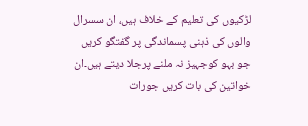لڑکیوں کی تعلیم کے خلاف ہیں، ان سسرال والوں کی ذہنی پسماندگی پر گفتگو کریں جو بہو کوجہیز نہ ملنے پرجلا دیتے ہیں۔ان خواتین کی بات کریں جورات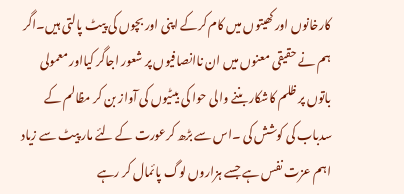کارخانوں اور کھیتوں میں کام کرکے اپنی اور بچوں کی پیٹ پالتی ہیں۔اگر ہم نے حقیقی معنوں میں ان ناانصافیوں پر شعور اجاگر کیااور معمولی باتوں پر ظلم کاشکار بننے والی حوا کی بیٹیوں کی آواز بن کر مظالم کے سدباب کی کوشش کی ۔اس سے بڑھ کرعورت کے لئے مار پیٹ سے زیاد اہم عزت نفس ہے جسے ہزاروں لوگ پائمال کر رہے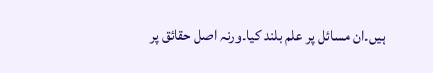ہیں۔ان مسائل پر علم بلند کیا۔ورنہ اصل حقائق پر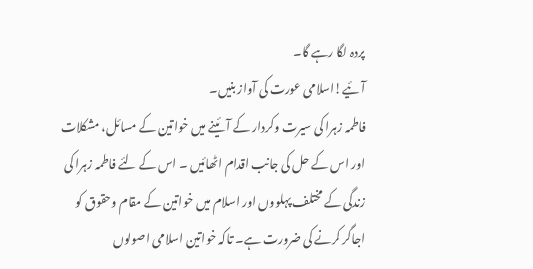پردہ لگا رہے گا۔
آئیے!اسلامی عورت کی آواز بنیں۔
فاطمہ زہرا کی سیرت وکردار کے آئینے میں خواتین کے مسائل، مشکلات اور اس کے حل کی جانب اقدام اٹھائیں ۔ اس کے لئے فاطمہ زہرا کی زندگی کے مختلف پہلووں اور اسلام میں خواتین کے مقام وحقوق کو اجاگر کرنے کی ضرورت ہے۔ تاکہ خواتین اسلامی اصولوں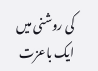کی روشنی میں ایک باعزت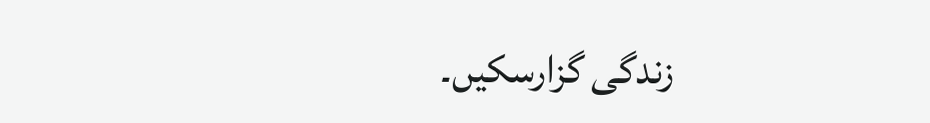زندگی گزارسکیں۔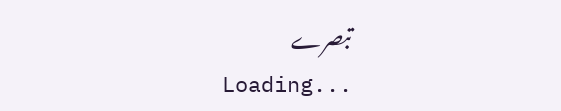تبصرے
Loading...